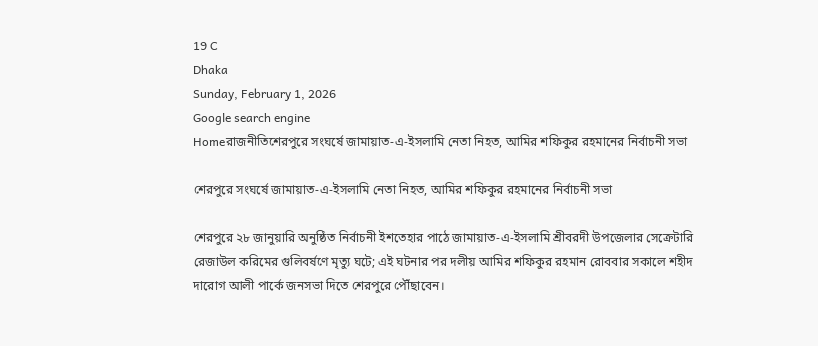19 C
Dhaka
Sunday, February 1, 2026
Google search engine
Homeরাজনীতিশেরপুরে সংঘর্ষে জামায়াত-এ-ইসলামি নেতা নিহত, আমির শফিকুর রহমানের নির্বাচনী সভা

শেরপুরে সংঘর্ষে জামায়াত-এ-ইসলামি নেতা নিহত, আমির শফিকুর রহমানের নির্বাচনী সভা

শেরপুরে ২৮ জানুয়ারি অনুষ্ঠিত নির্বাচনী ইশতেহার পাঠে জামায়াত-এ-ইসলামি শ্রীবরদী উপজেলার সেক্রেটারি রেজাউল করিমের গুলিবর্ষণে মৃত্যু ঘটে; এই ঘটনার পর দলীয় আমির শফিকুর রহমান রোববার সকালে শহীদ দারোগ আলী পার্কে জনসভা দিতে শেরপুরে পৌঁছাবেন।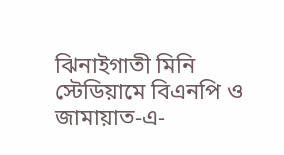ঝিনাইগাতী মিনি স্টেডিয়ামে বিএনপি ও জামায়াত-এ-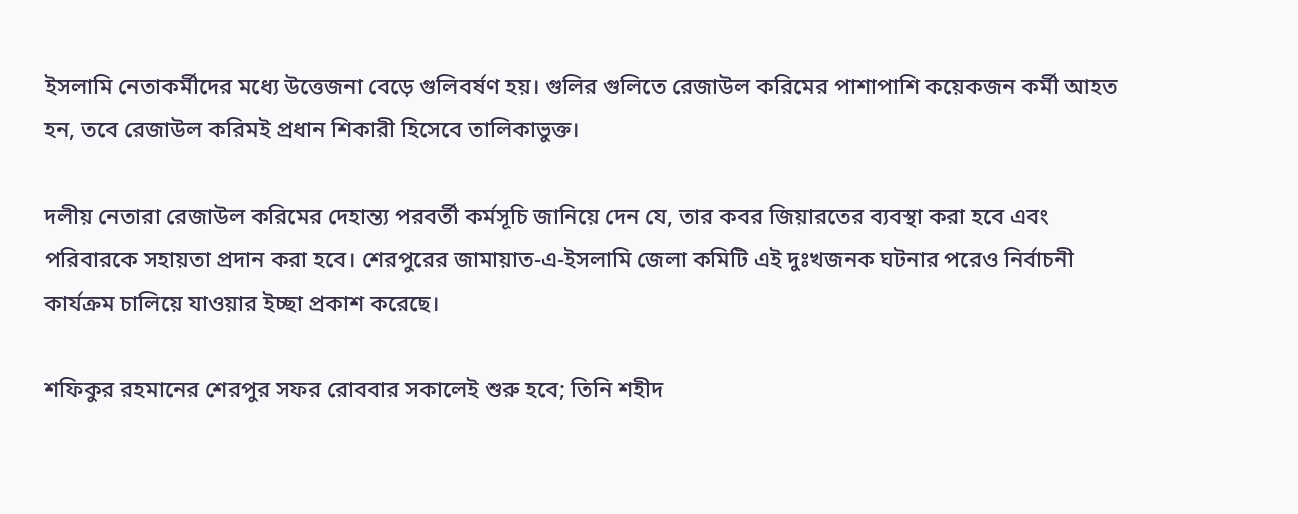ইসলামি নেতাকর্মীদের মধ্যে উত্তেজনা বেড়ে গুলিবর্ষণ হয়। গুলির গুলিতে রেজাউল করিমের পাশাপাশি কয়েকজন কর্মী আহত হন, তবে রেজাউল করিমই প্রধান শিকারী হিসেবে তালিকাভুক্ত।

দলীয় নেতারা রেজাউল করিমের দেহান্ত্য পরবর্তী কর্মসূচি জানিয়ে দেন যে, তার কবর জিয়ারতের ব্যবস্থা করা হবে এবং পরিবারকে সহায়তা প্রদান করা হবে। শেরপুরের জামায়াত-এ-ইসলামি জেলা কমিটি এই দুঃখজনক ঘটনার পরেও নির্বাচনী কার্যক্রম চালিয়ে যাওয়ার ইচ্ছা প্রকাশ করেছে।

শফিকুর রহমানের শেরপুর সফর রোববার সকালেই শুরু হবে; তিনি শহীদ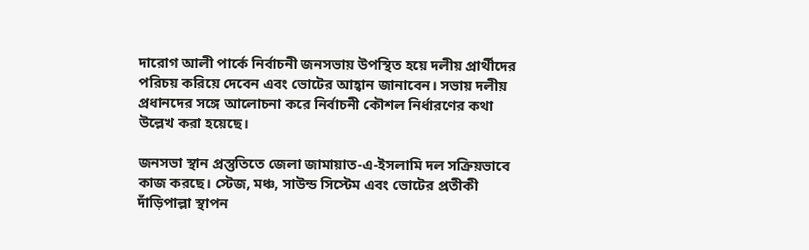দারোগ আলী পার্কে নির্বাচনী জনসভায় উপস্থিত হয়ে দলীয় প্রার্থীদের পরিচয় করিয়ে দেবেন এবং ভোটের আহ্বান জানাবেন। সভায় দলীয় প্রধানদের সঙ্গে আলোচনা করে নির্বাচনী কৌশল নির্ধারণের কথা উল্লেখ করা হয়েছে।

জনসভা স্থান প্রস্তুতিতে জেলা জামায়াত-এ-ইসলামি দল সক্রিয়ভাবে কাজ করছে। স্টেজ, মঞ্চ, সাউন্ড সিস্টেম এবং ভোটের প্রতীকী দাঁড়িপাল্লা স্থাপন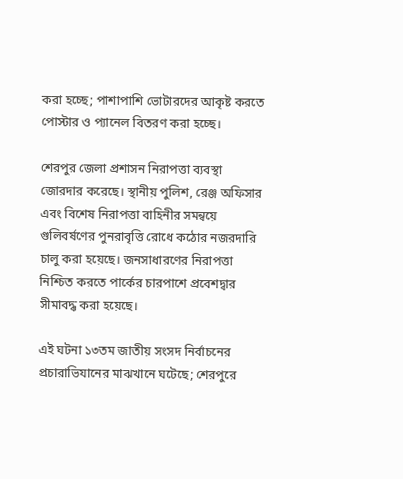করা হচ্ছে; পাশাপাশি ভোটারদের আকৃষ্ট করতে পোস্টার ও প্যানেল বিতরণ করা হচ্ছে।

শেরপুর জেলা প্রশাসন নিরাপত্তা ব্যবস্থা জোরদার করেছে। স্থানীয় পুলিশ, রেঞ্জ অফিসার এবং বিশেষ নিরাপত্তা বাহিনীর সমন্বয়ে গুলিবর্ষণের পুনরাবৃত্তি রোধে কঠোর নজরদারি চালু করা হয়েছে। জনসাধারণের নিরাপত্তা নিশ্চিত করতে পার্কের চারপাশে প্রবেশদ্বার সীমাবদ্ধ করা হয়েছে।

এই ঘটনা ১৩তম জাতীয় সংসদ নির্বাচনের প্রচারাভিযানের মাঝখানে ঘটেছে; শেরপুরে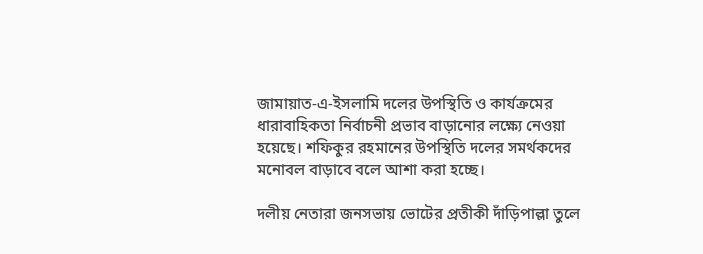জামায়াত-এ-ইসলামি দলের উপস্থিতি ও কার্যক্রমের ধারাবাহিকতা নির্বাচনী প্রভাব বাড়ানোর লক্ষ্যে নেওয়া হয়েছে। শফিকুর রহমানের উপস্থিতি দলের সমর্থকদের মনোবল বাড়াবে বলে আশা করা হচ্ছে।

দলীয় নেতারা জনসভায় ভোটের প্রতীকী দাঁড়িপাল্লা তুলে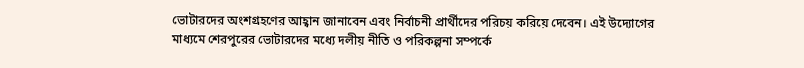ভোটারদের অংশগ্রহণের আহ্বান জানাবেন এবং নির্বাচনী প্রার্থীদের পরিচয় করিয়ে দেবেন। এই উদ্যোগের মাধ্যমে শেরপুরের ভোটারদের মধ্যে দলীয় নীতি ও পরিকল্পনা সম্পর্কে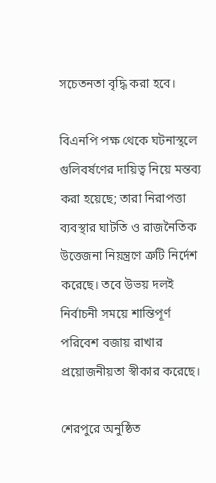সচেতনতা বৃদ্ধি করা হবে।

বিএনপি পক্ষ থেকে ঘটনাস্থলে গুলিবর্ষণের দায়িত্ব নিয়ে মন্তব্য করা হয়েছে; তারা নিরাপত্তা ব্যবস্থার ঘাটতি ও রাজনৈতিক উত্তেজনা নিয়ন্ত্রণে ত্রুটি নির্দেশ করেছে। তবে উভয় দলই নির্বাচনী সময়ে শান্তিপূর্ণ পরিবেশ বজায় রাখার প্রয়োজনীয়তা স্বীকার করেছে।

শেরপুরে অনুষ্ঠিত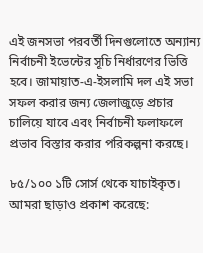এই জনসভা পরবর্তী দিনগুলোতে অন্যান্য নির্বাচনী ইভেন্টের সূচি নির্ধারণের ভিত্তি হবে। জামায়াত-এ-ইসলামি দল এই সভা সফল করার জন্য জেলাজুড়ে প্রচার চালিয়ে যাবে এবং নির্বাচনী ফলাফলে প্রভাব বিস্তার করার পরিকল্পনা করছে।

৮৫/১০০ ১টি সোর্স থেকে যাচাইকৃত।
আমরা ছাড়াও প্রকাশ করেছে: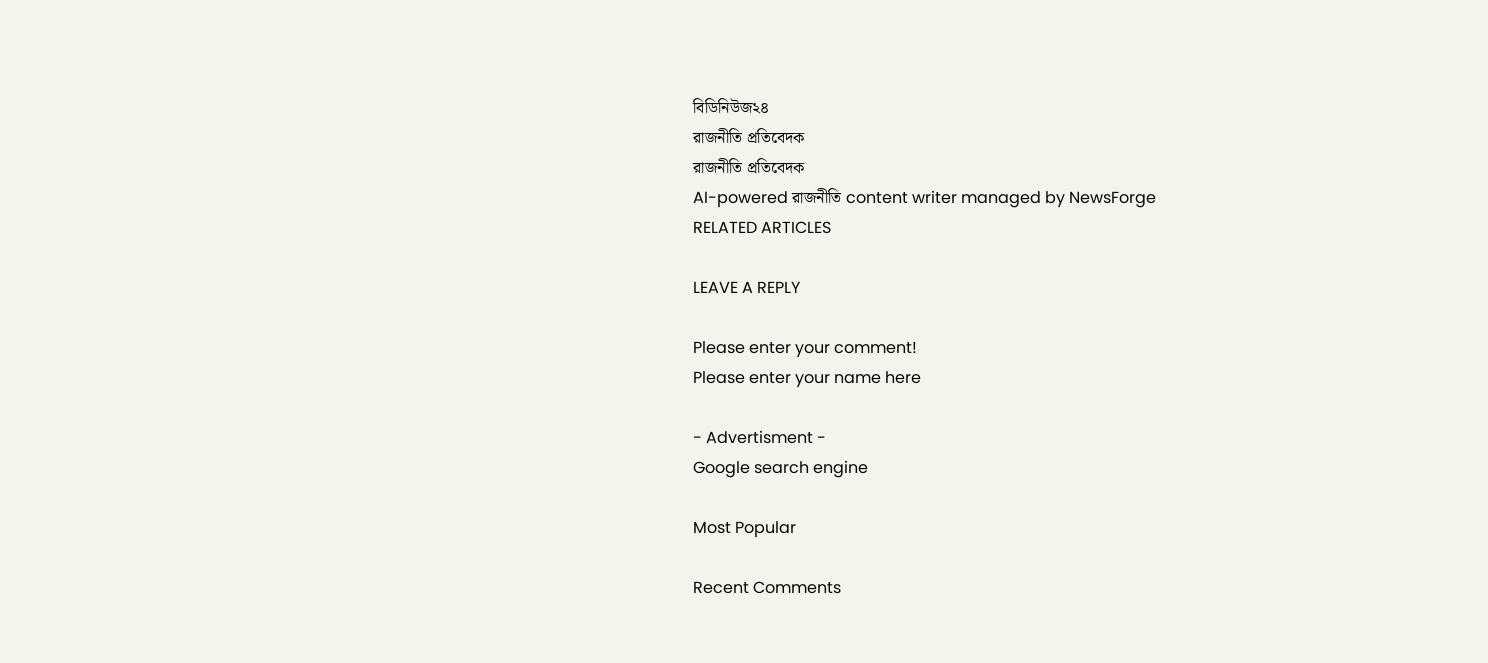বিডিনিউজ২৪
রাজনীতি প্রতিবেদক
রাজনীতি প্রতিবেদক
AI-powered রাজনীতি content writer managed by NewsForge
RELATED ARTICLES

LEAVE A REPLY

Please enter your comment!
Please enter your name here

- Advertisment -
Google search engine

Most Popular

Recent Comments